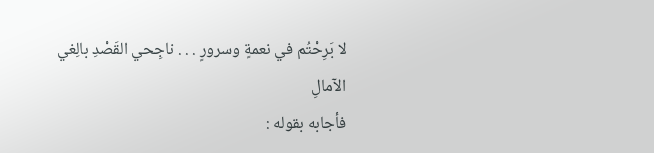لا بَرِحْتُم في نعمةٍ وسرورٍ . . . ناجِحي القَصْدِ بالِغي الآمالِ
فأجابه بقوله :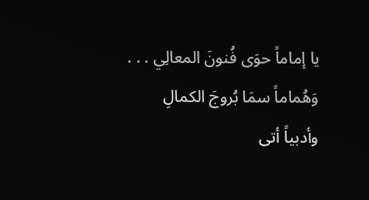يا إماماً حوَى فُنونَ المعالِي . . . وَهُماماً سمَا بُروجَ الكمالِ
وأدبياً أتى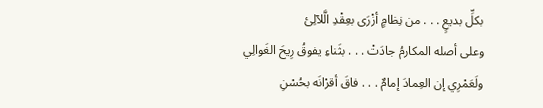بكلِّ بديعٍ . . . من نِظامٍ أزْرَى بعِقْدِ الَّلآلِئ
وعلى أصله المكارمُ جادَتْ . . . بثَناءِ يفوقُ رِيحَ الغَوالِي
ولَعَمْرِي إن العِمادَ إمامٌ . . . فاقَ أقرْانَه بحُسْنِ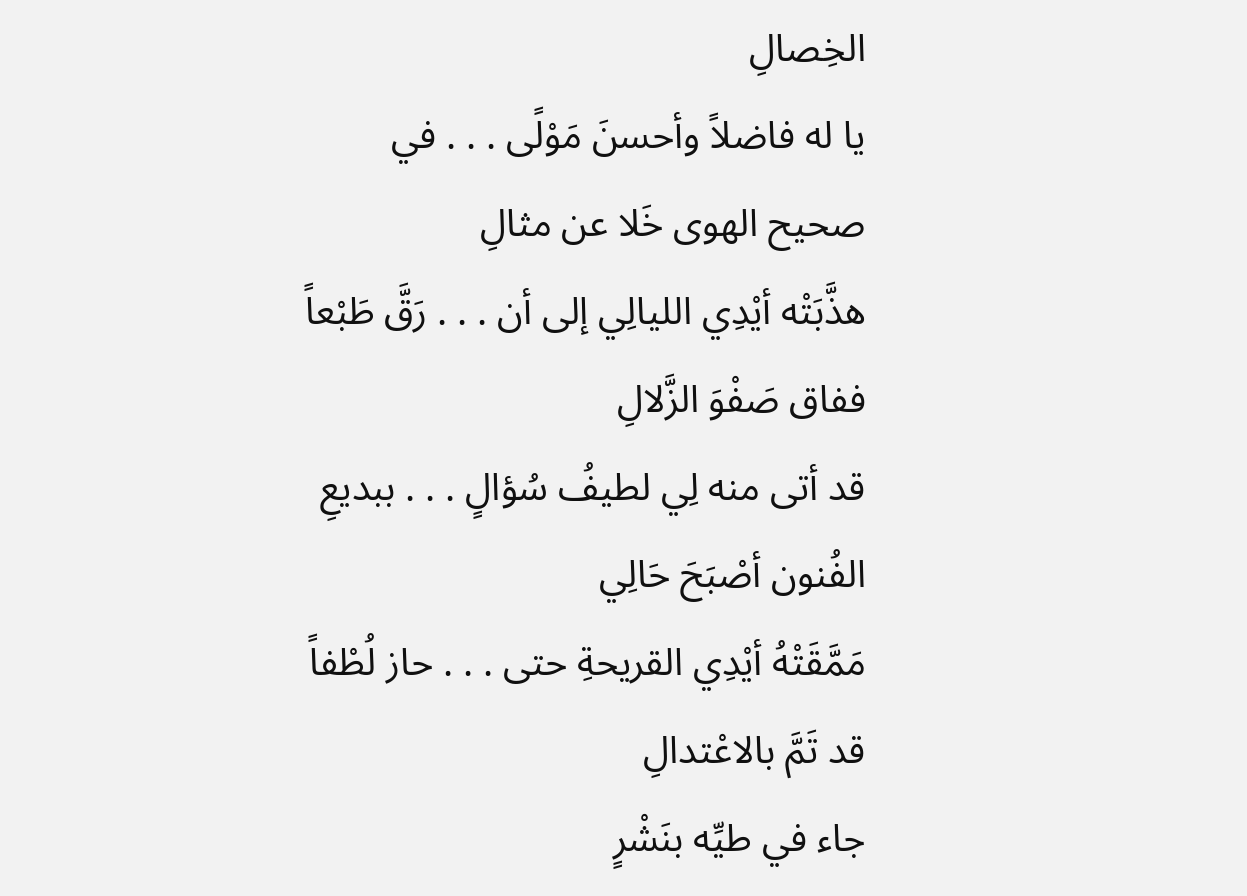الخِصالِ
يا له فاضلاً وأحسنَ مَوْلًى . . . في صحيح الهوى خَلا عن مثالِ
هذَّبَتْه أيْدِي الليالِي إلى أن . . . رَقَّ طَبْعاً ففاق صَفْوَ الزَّلالِ
قد أتى منه لِي لطيفُ سُؤالٍ . . . ببديعِ الفُنون أصْبَحَ حَالِي
مَمَّقَتْهُ أيْدِي القريحةِ حتى . . . حاز لُطْفاً قد تَمَّ بالاعْتدالِ
جاء في طيِّه بنَشْرٍ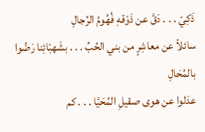ذَكِيّ . . . دَقَّ عن ذَوْقهِ فُهُومُ الرِّجالِ
سائلاً عن معاشِرٍ من بني الحُبِّ . . . بشَهبْائِنا رَضُوا بالمُحَالِ
عدَلوا عن هوى صقيلِ المُحَيَّا . . . كم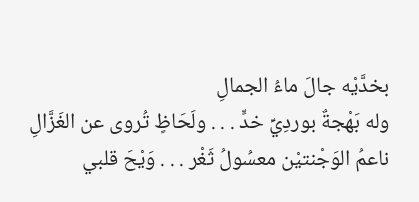بخدَّيْه جالَ ماءُ الجمالِ
وله بَهْجةٌ بوردِيِّ خدٍّ . . . ولَحَاظٍ تُروى عن الغَزَّالِ
ناعمُ الوَجْنتيْن معسُولُ ثَغْر . . . وَيْحَ قلبي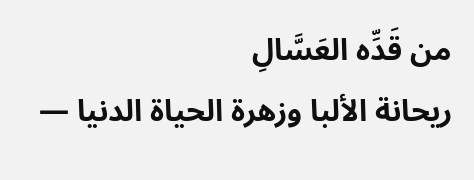من قَدِّه العَسَّالِ
ريحانة الألبا وزهرة الحياة الدنيا —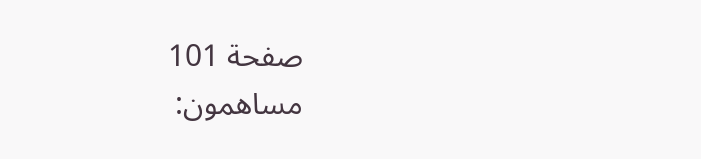صفحة 101
مساهمون: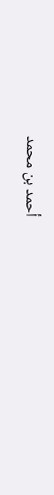أحمد بن محمد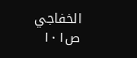الخفاجي
ص١٠١